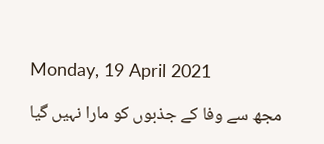Monday, 19 April 2021

مجھ سے وفا کے جذبوں کو مارا نہیں گیا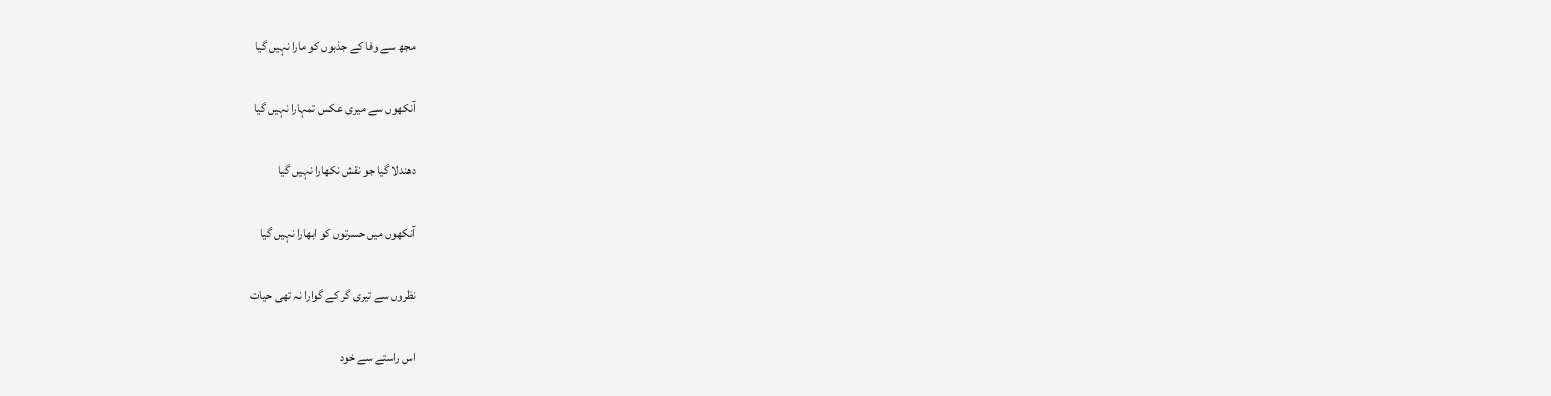مجھ سے وفا کے جذبوں کو مارا نہیں گیا

آنکھوں سے میری عکس تمہارا نہیں گیا

دھندلا گیا جو نقش نکھارا نہیں گیا

آنکھوں میں حسرتوں کو ابھارا نہیں گیا

نظروں سے تیری گر کے گوارا نہ تھی حیات

اس راستے سے خود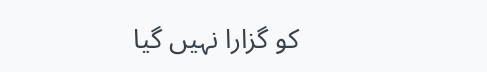کو گزارا نہیں گیا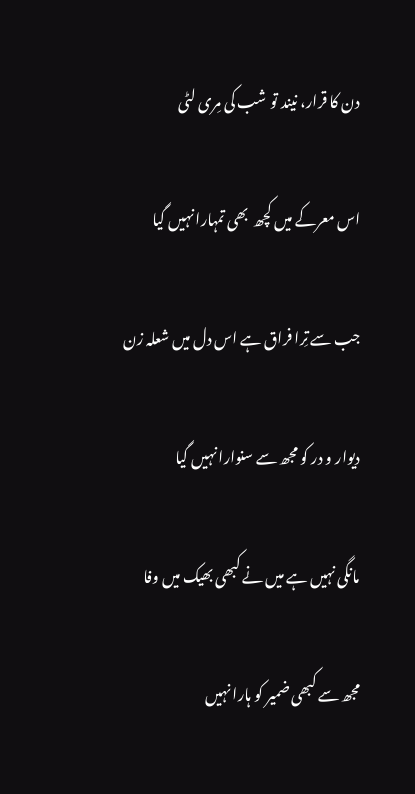دن کا قرار، نیند تو شب کی مِری لٹی

اس معرکے میں کچھ  بھی تمہارا نہیں گیا

جب سے تِرا فراق ہے اس دل میں شعلہ زن

دیوار و در کو مجھ سے سنوارا نہیں گیا

مانگی نہیں ہے میں نے کبھی بھیک میں وفا

مجھ سے کبھی ضمیر کو ہارا نہیں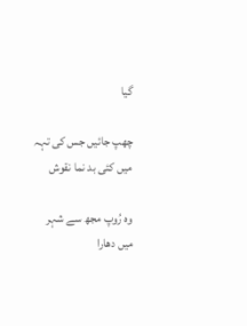گیا

چھپ جائیں جس کی تہہ میں کئی بد نما نقوش

وہ رُوپ مجھ سے شہر میں دھارا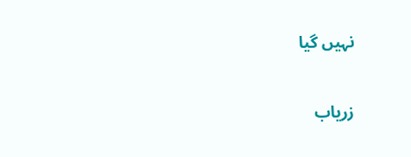نہیں گیا

زریاب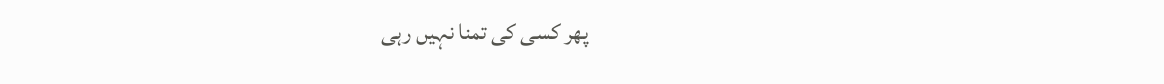پھر کسی کی تمنا نہیں رہی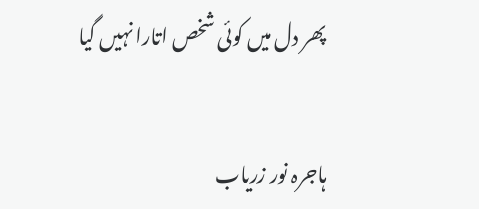پھر دل میں کوئی شخص اتارا نہیں گیا


ہاجرہ نور زریاب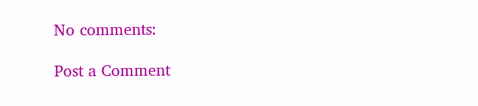No comments:

Post a Comment